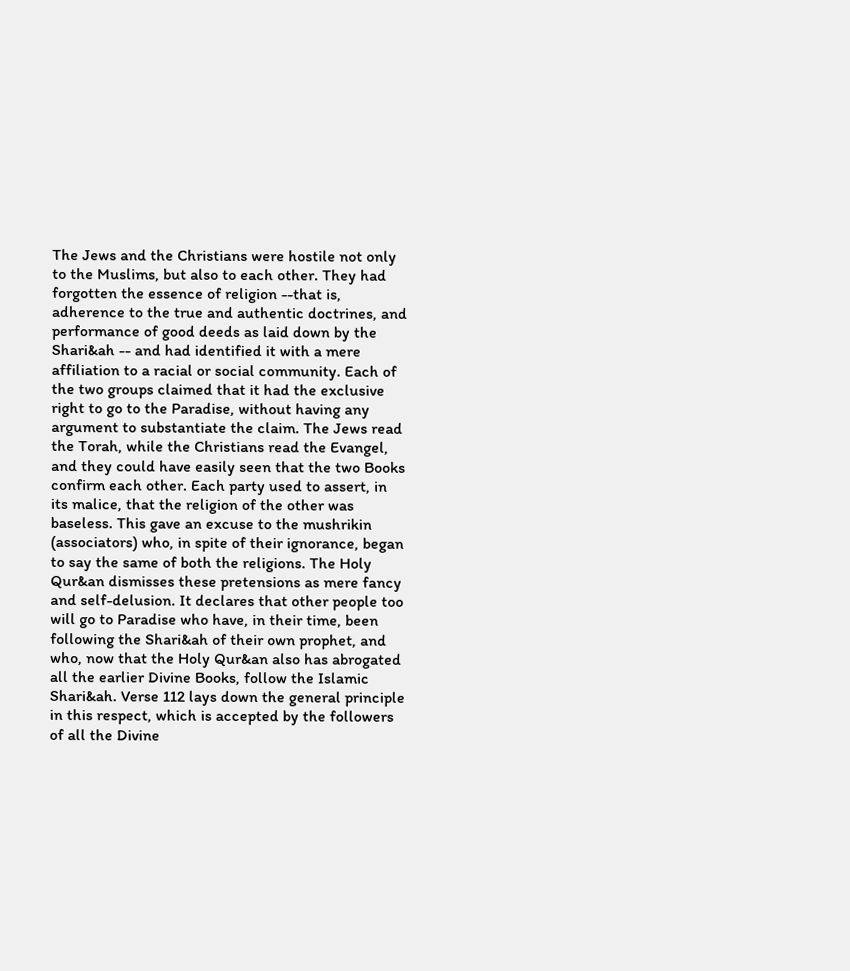The Jews and the Christians were hostile not only to the Muslims, but also to each other. They had forgotten the essence of religion --that is, adherence to the true and authentic doctrines, and performance of good deeds as laid down by the Shari&ah -- and had identified it with a mere affiliation to a racial or social community. Each of the two groups claimed that it had the exclusive right to go to the Paradise, without having any argument to substantiate the claim. The Jews read the Torah, while the Christians read the Evangel, and they could have easily seen that the two Books confirm each other. Each party used to assert, in its malice, that the religion of the other was baseless. This gave an excuse to the mushrikin (associators) who, in spite of their ignorance, began to say the same of both the religions. The Holy Qur&an dismisses these pretensions as mere fancy and self-delusion. It declares that other people too will go to Paradise who have, in their time, been following the Shari&ah of their own prophet, and who, now that the Holy Qur&an also has abrogated all the earlier Divine Books, follow the Islamic Shari&ah. Verse 112 lays down the general principle in this respect, which is accepted by the followers of all the Divine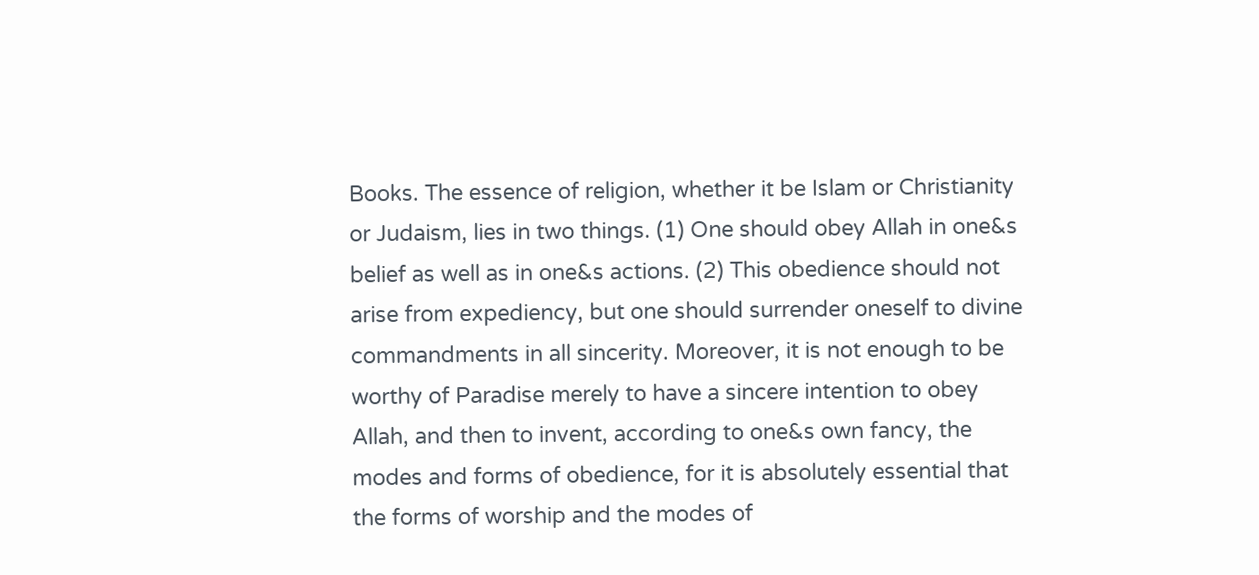Books. The essence of religion, whether it be Islam or Christianity or Judaism, lies in two things. (1) One should obey Allah in one&s belief as well as in one&s actions. (2) This obedience should not arise from expediency, but one should surrender oneself to divine commandments in all sincerity. Moreover, it is not enough to be worthy of Paradise merely to have a sincere intention to obey Allah, and then to invent, according to one&s own fancy, the modes and forms of obedience, for it is absolutely essential that the forms of worship and the modes of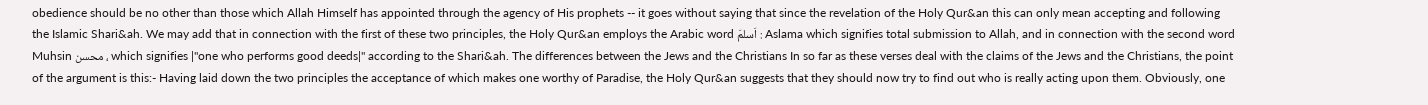obedience should be no other than those which Allah Himself has appointed through the agency of His prophets -- it goes without saying that since the revelation of the Holy Qur&an this can only mean accepting and following the Islamic Shari&ah. We may add that in connection with the first of these two principles, the Holy Qur&an employs the Arabic word اَسلمَ : Aslama which signifies total submission to Allah, and in connection with the second word Muhsin محسن ، which signifies |"one who performs good deeds|" according to the Shari&ah. The differences between the Jews and the Christians In so far as these verses deal with the claims of the Jews and the Christians, the point of the argument is this:- Having laid down the two principles the acceptance of which makes one worthy of Paradise, the Holy Qur&an suggests that they should now try to find out who is really acting upon them. Obviously, one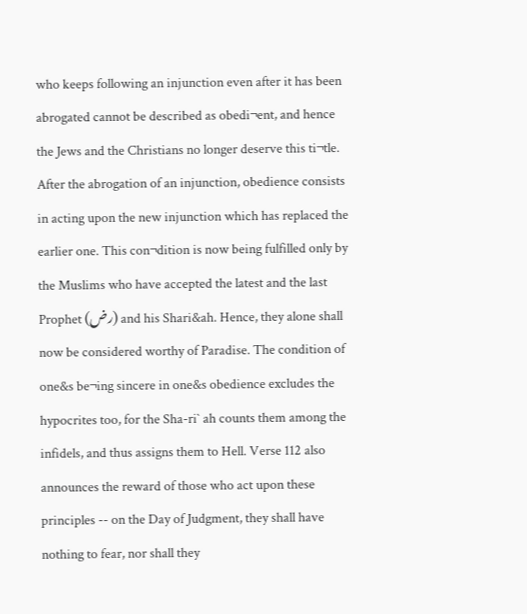who keeps following an injunction even after it has been abrogated cannot be described as obedi¬ent, and hence the Jews and the Christians no longer deserve this ti¬tle. After the abrogation of an injunction, obedience consists in acting upon the new injunction which has replaced the earlier one. This con¬dition is now being fulfilled only by the Muslims who have accepted the latest and the last Prophet (رض) and his Shari&ah. Hence, they alone shall now be considered worthy of Paradise. The condition of one&s be¬ing sincere in one&s obedience excludes the hypocrites too, for the Sha-ri` ah counts them among the infidels, and thus assigns them to Hell. Verse 112 also announces the reward of those who act upon these principles -- on the Day of Judgment, they shall have nothing to fear, nor shall they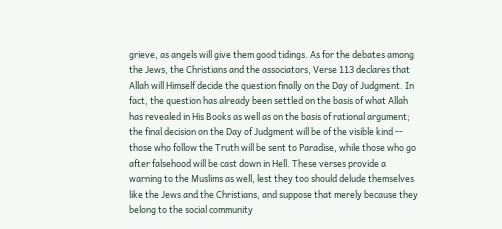grieve, as angels will give them good tidings. As for the debates among the Jews, the Christians and the associators, Verse 113 declares that Allah will Himself decide the question finally on the Day of Judgment. In fact, the question has already been settled on the basis of what Allah has revealed in His Books as well as on the basis of rational argument; the final decision on the Day of Judgment will be of the visible kind -- those who follow the Truth will be sent to Paradise, while those who go after falsehood will be cast down in Hell. These verses provide a warning to the Muslims as well, lest they too should delude themselves like the Jews and the Christians, and suppose that merely because they belong to the social community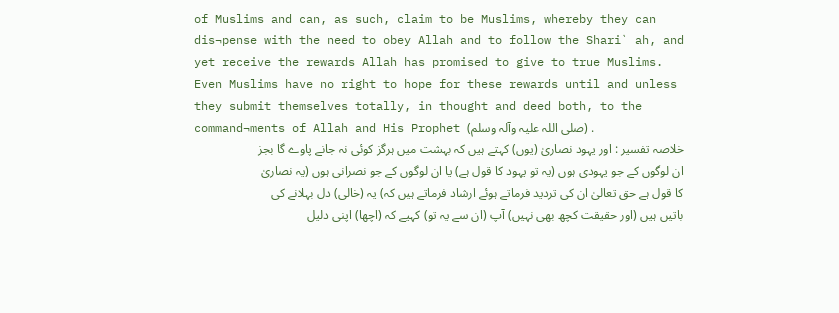of Muslims and can, as such, claim to be Muslims, whereby they can dis¬pense with the need to obey Allah and to follow the Shari` ah, and yet receive the rewards Allah has promised to give to true Muslims. Even Muslims have no right to hope for these rewards until and unless they submit themselves totally, in thought and deed both, to the command¬ments of Allah and His Prophet (صلی اللہ علیہ وآلہ وسلم) .
خلاصہ تفسیر : اور یہود نصاریٰ (یوں) کہتے ہیں کہ بہشت میں ہرگز کوئی نہ جانے پاوے گا بجز ان لوگوں کے جو یہودی ہوں (یہ تو یہود کا قول ہے) یا ان لوگوں کے جو نصرانی ہوں (یہ نصاریٰ کا قول ہے حق تعالیٰ ان کی تردید فرماتے ہوئے ارشاد فرماتے ہیں کہ) یہ (خالی) دل بہلانے کی باتیں ہیں (اور حقیقت کچھ بھی نہیں) آپ (ان سے یہ تو) کہیے کہ (اچھا) اپنی دلیل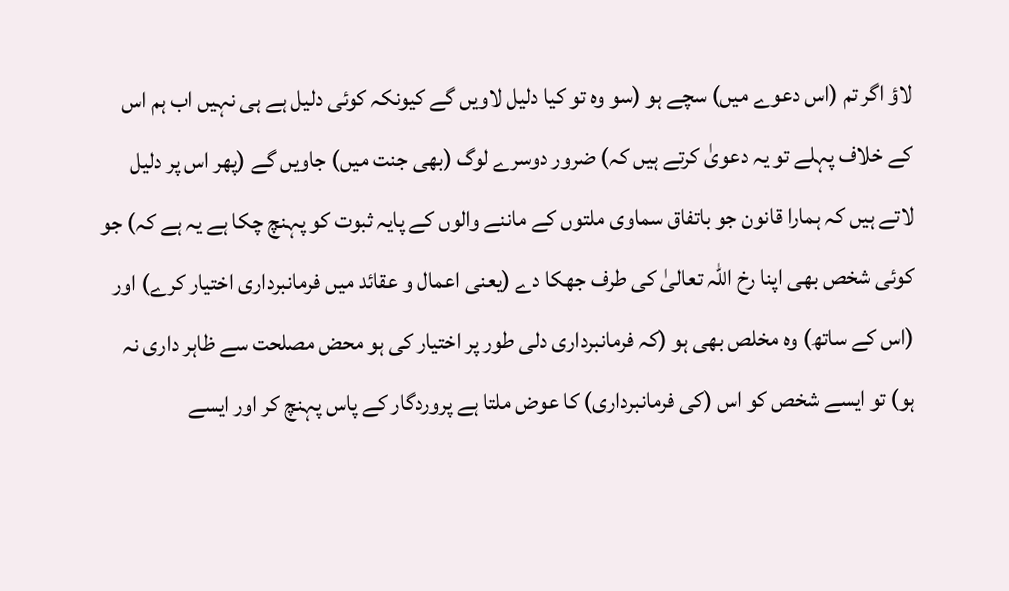لاؤ اگر تم (اس دعوے میں) سچے ہو (سو وہ تو کیا دلیل لاویں گے کیونکہ کوئی دلیل ہے ہی نہیں اب ہم اس کے خلاف پہلے تو یہ دعویٰ کرتے ہیں کہ) ضرور دوسرے لوگ (بھی جنت میں) جاویں گے (پھر اس پر دلیل لاتے ہیں کہ ہمارا قانون جو باتفاق سماوی ملتوں کے ماننے والوں کے پایہ ثبوت کو پہنچ چکا ہے یہ ہے کہ) جو کوئی شخص بھی اپنا رخ اللہ تعالیٰ کی طرف جھکا دے (یعنی اعمال و عقائد میں فرمانبرداری اختیار کرے) اور (اس کے ساتھ) وہ مخلص بھی ہو (کہ فرمانبرداری دلی طور پر اختیار کی ہو محض مصلحت سے ظاہر داری نہ ہو) تو ایسے شخص کو اس (کی فرمانبرداری) کا عوض ملتا ہے پروردگار کے پاس پہنچ کر اور ایسے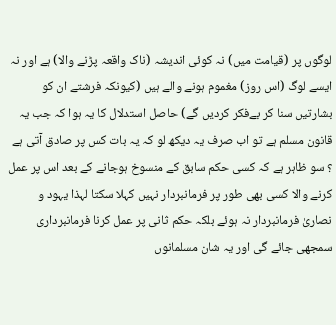لوگوں پر (قیامت میں) نہ کوئی اندیشہ (ناک واقعہ پڑنے والا) ہے اور نہ ایسے لوگ (اس روز) مغموم ہونے والے ہیں (کیونکہ فرشتے ان کو بشارتیں سنا کر بےفکر کردیں گے) حاصل استدلال کا یہ ہوا کہ جب یہ قانون مسلم ہے تو اب صرف یہ دیکھ لو کہ یہ بات کس پر صادق آتی ہے ؟ سو ظاہر ہے کہ کسی حکم سابق کے منسوخ ہوجانے کے بعد اس پر عمل کرنے والا کسی بھی طور پر فرمانبردار نہیں کہلا سکتا لہذا یہود و نصاریٰ فرمانبردار نہ ہوئے بلکہ حکم ثانی پر عمل کرنا فرمانبرداری سمجھی جائے گی اور یہ شان مسلمانوں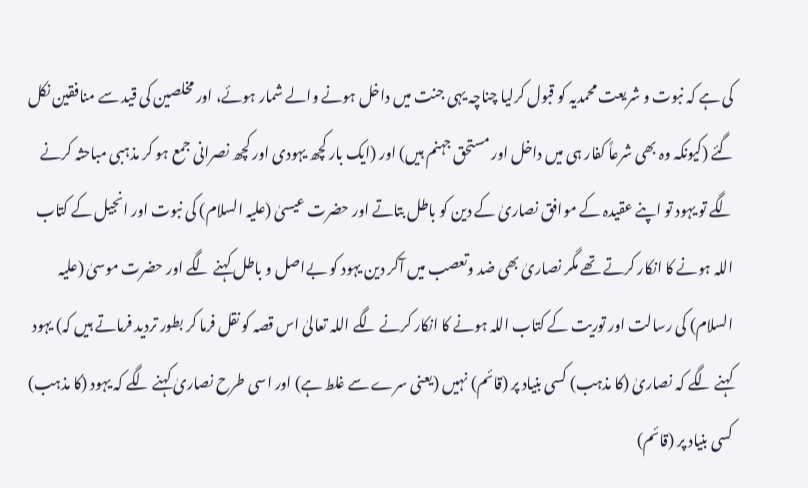کی ہے کہ نبوت و شریعت محمدیہ کو قبول کرلیا چناچہ یہی جنت میں داخل ہونے والے شمار ہوئے، اور مخلصین کی قید سے منافقین نکل گئے (کیونکہ وہ بھی شرعاً کفار ہی میں داخل اور مستحق جہنم ہیں) اور (ایک بار کچھ یہودی اور کچھ نصرانی جمع ہو کر مذہبی مباحثہ کرنے لگے تو یہود تو اپنے عقیدہ کے موافق نصاریٰ کے دین کو باطل بتاتے اور حضرت عیسیٰ (علیہ السلام) کی نبوت اور انجیل کے کتاب اللہ ہونے کا انکار کرتے تھے مگر نصاریٰ بھی ضد وتعصب میں آکر دین یہود کو بےاصل و باطل کہنے لگے اور حضرت موسیٰ (علیہ السلام) کی رسالت اور توریت کے کتاب اللہ ہونے کا انکار کرنے لگے اللہ تعالیٰ اس قصہ کو نقل فرما کر بطور تردید فرماتے ہیں کہ) یہود کہنے لگے کہ نصاریٰ (کا مذہب) کسی بنیاد پر (قائم) نہیں (یعنی سرے سے غلط ہے) اور اسی طرح نصاریٰ کہنے لگے کہ یہود (کا مذہب) کسی بنیاد پر (قائم)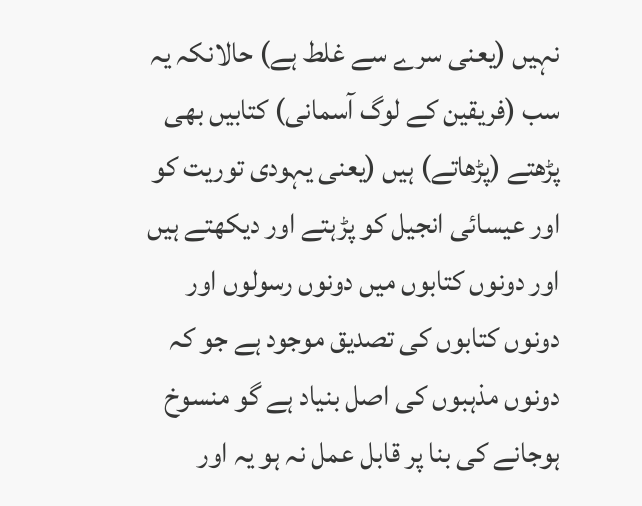نہیں (یعنی سرے سے غلط ہے) حالانکہ یہ سب (فریقین کے لوگ آسمانی) کتابیں بھی پڑھتے (پڑھاتے) ہیں (یعنی یہودی توریت کو اور عیسائی انجیل کو پڑہتے اور دیکھتے ہیں اور دونوں کتابوں میں دونوں رسولوں اور دونوں کتابوں کی تصدیق موجود ہے جو کہ دونوں مذہبوں کی اصل بنیاد ہے گو منسوخ ہوجانے کی بنا پر قابل عمل نہ ہو یہ اور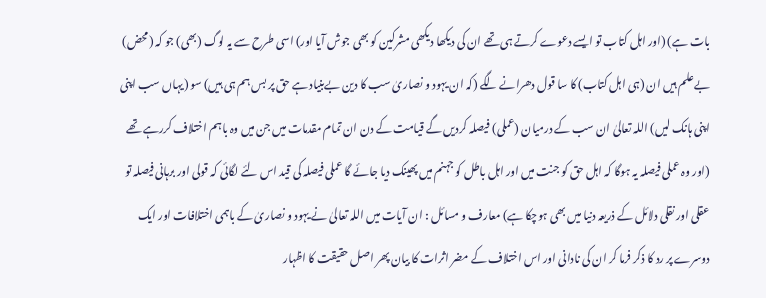بات ہے) (اور اہل کتاب تو ایسے دعوے کرتے ہی تھے ان کی دیکھا دیکھی مشرکین کو بھی جوش آیا اور) اسی طرح سے یہ لوگ (بھی) جو کہ (محض) بےعلم ہیں ان (ہی اہل کتاب) کا سا قول دھرانے لگے (کہ ان یہود و نصاریٰ سب کا دین بےبنیاد ہے حق پر بس ہم ہی ہیں) سو (یہاں سب اپنی اپنی ہانک لیں) اللہ تعالیٰ ان سب کے درمیان (عملی) فیصلہ کردیں گے قیامت کے دن ان تمام مقدمات میں جن میں وہ باہم اختلاف کررہے تھے (اور وہ عملی فیصلہ یہ ہوگا کہ اہل حق کو جنت میں اور اہل باطل کو جہنم میں پھینک دیا جائے گا عملی فیصلہ کی قید اس لئے لگائی کہ قولی اور برہانی فیصلہ تو عقلی اور نقلی دلائل کے ذریعہ دنیا میں بھی ہوچکا ہے) معارف و مسائل : ان آیات میں اللہ تعالیٰ نے یہود و نصاریٰ کے باہمی اختلافات اور ایک دوسرے پر رد کا ذکر فرما کر ان کی نادانی اور اس اختلاف کے مضر اثرات کا بیان پھر اصل حقیقت کا اظہار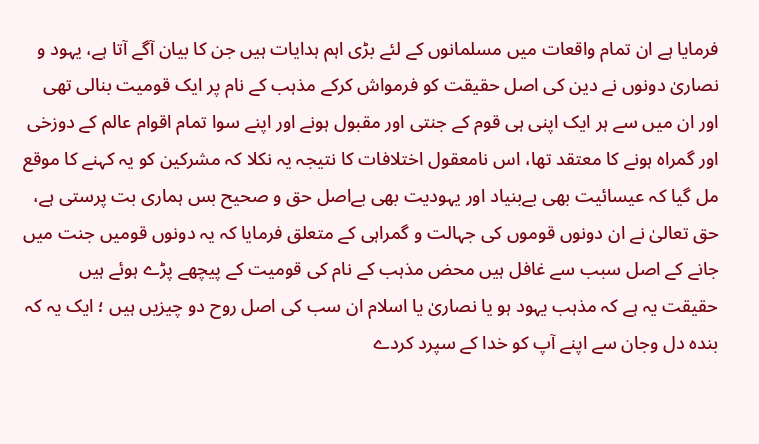فرمایا ہے ان تمام واقعات میں مسلمانوں کے لئے بڑی اہم ہدایات ہیں جن کا بیان آگے آتا ہے، یہود و نصاریٰ دونوں نے دین کی اصل حقیقت کو فرمواش کرکے مذہب کے نام پر ایک قومیت بنالی تھی اور ان میں سے ہر ایک اپنی ہی قوم کے جنتی اور مقبول ہونے اور اپنے سوا تمام اقوام عالم کے دوزخی اور گمراہ ہونے کا معتقد تھا، اس نامعقول اختلافات کا نتیجہ یہ نکلا کہ مشرکین کو یہ کہنے کا موقع مل گیا کہ عیسائیت بھی بےبنیاد اور یہودیت بھی بےاصل حق و صحیح بس ہماری بت پرستی ہے، حق تعالیٰ نے ان دونوں قوموں کی جہالت و گمراہی کے متعلق فرمایا کہ یہ دونوں قومیں جنت میں جانے کے اصل سبب سے غافل ہیں محض مذہب کے نام کی قومیت کے پیچھے پڑے ہوئے ہیں حقیقت یہ ہے کہ مذہب یہود ہو یا نصاریٰ یا اسلام ان سب کی اصل روح دو چیزیں ہیں ؛ ایک یہ کہ بندہ دل وجان سے اپنے آپ کو خدا کے سپرد کردے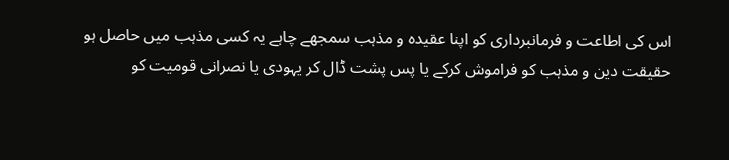اس کی اطاعت و فرمانبرداری کو اپنا عقیدہ و مذہب سمجھے چاہے یہ کسی مذہب میں حاصل ہو حقیقت دین و مذہب کو فراموش کرکے یا پس پشت ڈال کر یہودی یا نصرانی قومیت کو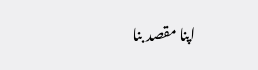اپنا مقصد بنا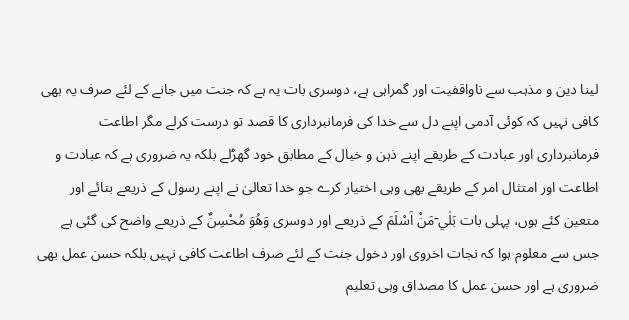لینا دین و مذہب سے ناواقفیت اور گمراہی ہے، دوسری بات یہ ہے کہ جنت میں جانے کے لئے صرف یہ بھی کافی نہیں کہ کوئی آدمی اپنے دل سے خدا کی فرمانبرداری کا قصد تو درست کرلے مگر اطاعت فرمانبرداری اور عبادت کے طریقے اپنے ذہن و خیال کے مطابق خود گھڑلے بلکہ یہ ضروری ہے کہ عبادت و اطاعت اور امتثال امر کے طریقے بھی وہی اختیار کرے جو خدا تعالیٰ نے اپنے رسول کے ذریعے بتائے اور متعین کئے ہوں، پہلی بات بَلٰي ۤمَنْ اَسْلَمَ کے ذریعے اور دوسری وَھُوَ مُحْسِنٌ کے ذریعے واضح کی گئی ہے جس سے معلوم ہوا کہ نجات اخروی اور دخول جنت کے لئے صرف اطاعت کافی نہیں بلکہ حسن عمل بھی ضروری ہے اور حسن عمل کا مصداق وہی تعلیم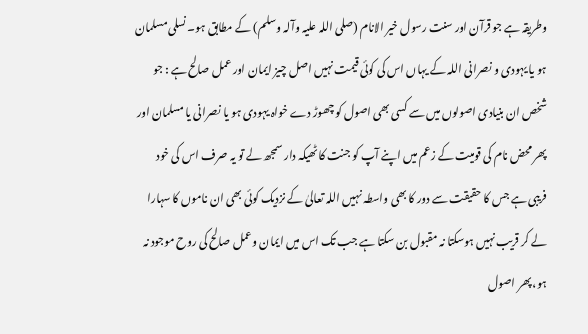وطریقہ ہے جو قرآن اور سنت رسول خیر الانام (صلی اللہ علیہ وآلہ وسلم) کے مطابق ہو۔ نسلی مسلمان ہو یا یہودی و نصرانی اللہ کے یہاں اس کی کوئی قیمت نہیں اصل چیز ایمان اور عمل صالح ہے : جو شخص ان بنیادی اصولوں میں سے کسی بھی اصول کو چھوڑ دے خواہ یہودی ہو یا نصرانی یا مسلمان اور پھر محض نام کی قومیت کے زعم میں اپنے آپ کو جنت کا ٹھیکہ دار سمجھ لے تو یہ صرف اس کی خود فریبی ہے جس کا حقیقت سے دور کا بھی واسطہ نہیں اللہ تعالیٰ کے نزدیک کوئی بھی ان ناموں کا سہارا لے کر قریب نہیں ہوسکتا نہ مقبول بن سکتا ہے جب تک اس میں ایمان وعمل صالح کی روح موجود نہ ہو، پھر اصول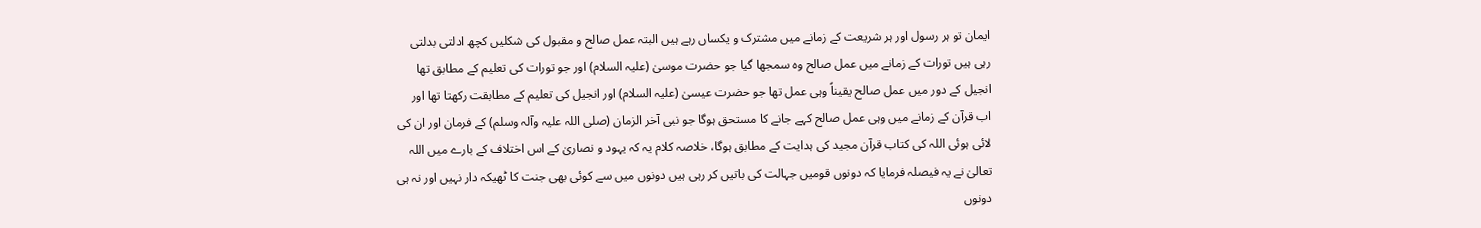ایمان تو ہر رسول اور ہر شریعت کے زمانے میں مشترک و یکساں رہے ہیں البتہ عمل صالح و مقبول کی شکلیں کچھ ادلتی بدلتی رہی ہیں تورات کے زمانے میں عمل صالح وہ سمجھا گیا جو حضرت موسیٰ (علیہ السلام) اور جو تورات کی تعلیم کے مطابق تھا انجیل کے دور میں عمل صالح یقیناً وہی عمل تھا جو حضرت عیسیٰ (علیہ السلام) اور انجیل کی تعلیم کے مطابقت رکھتا تھا اور اب قرآن کے زمانے میں وہی عمل صالح کہے جانے کا مستحق ہوگا جو نبی آخر الزمان (صلی اللہ علیہ وآلہ وسلم) کے فرمان اور ان کی لائی ہوئی اللہ کی کتاب قرآن مجید کی ہدایت کے مطابق ہوگا، خلاصہ کلام یہ کہ یہود و نصاریٰ کے اس اختلاف کے بارے میں اللہ تعالیٰ نے یہ فیصلہ فرمایا کہ دونوں قومیں جہالت کی باتیں کر رہی ہیں دونوں میں سے کوئی بھی جنت کا ٹھیکہ دار نہیں اور نہ ہی دونوں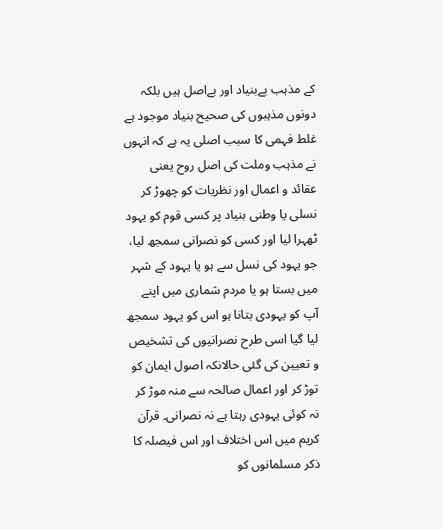کے مذہب بےبنیاد اور بےاصل ہیں بلکہ دونوں مذہبوں کی صحیح بنیاد موجود ہے غلط فہمی کا سبب اصلی یہ ہے کہ انہوں نے مذہب وملت کی اصل روح یعنی عقائد و اعمال اور نظریات کو چھوڑ کر نسلی یا وطنی بنیاد پر کسی قوم کو یہود ٹھہرا لیا اور کسی کو نصرانی سمجھ لیا، جو یہود کی نسل سے ہو یا یہود کے شہر میں بستا ہو یا مردم شماری میں اپنے آپ کو یہودی بتانا ہو اس کو یہود سمجھ لیا گیا اسی طرح نصرانیوں کی تشخیص و تعیین کی گئی حالانکہ اصول ایمان کو توڑ کر اور اعمال صالحہ سے منہ موڑ کر نہ کوئی یہودی رہتا ہے نہ نصرانی۔ قرآن کریم میں اس اختلاف اور اس فیصلہ کا ذکر مسلمانوں کو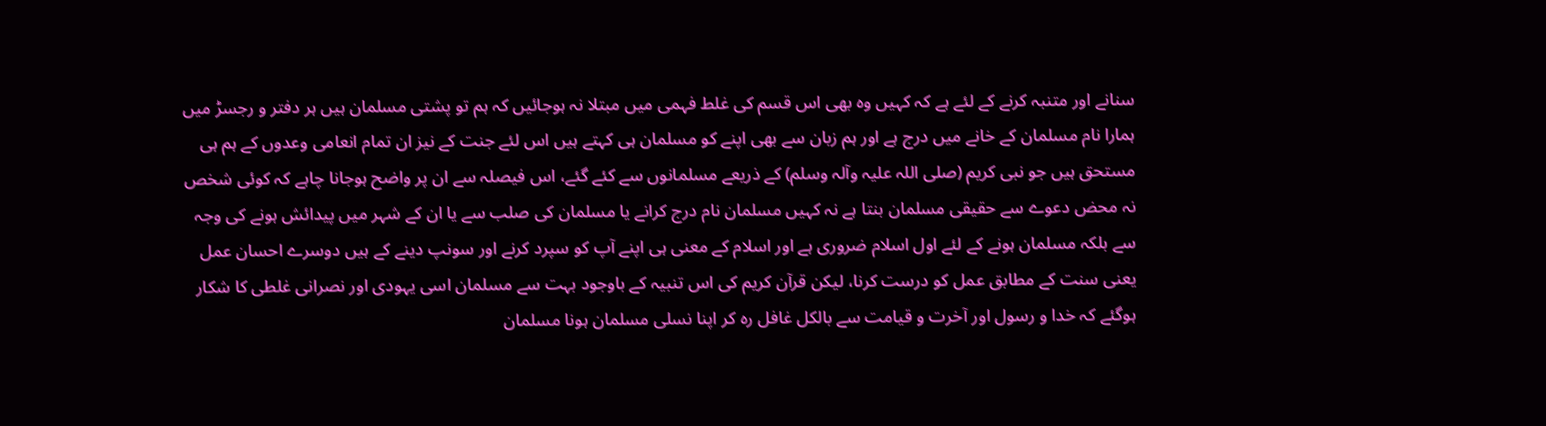سنانے اور متنبہ کرنے کے لئے ہے کہ کہیں وہ بھی اس قسم کی غلط فہمی میں مبتلا نہ ہوجائیں کہ ہم تو پشتی مسلمان ہیں ہر دفتر و رجسڑ میں ہمارا نام مسلمان کے خانے میں درج ہے اور ہم زبان سے بھی اپنے کو مسلمان ہی کہتے ہیں اس لئے جنت کے نیز ان تمام انعامی وعدوں کے ہم ہی مستحق ہیں جو نبی کریم (صلی اللہ علیہ وآلہ وسلم) کے ذریعے مسلمانوں سے کئے گئے، اس فیصلہ سے ان پر واضح ہوجانا چاہے کہ کوئی شخص نہ محض دعوے سے حقیقی مسلمان بنتا ہے نہ کہیں مسلمان نام درج کرانے یا مسلمان کی صلب سے یا ان کے شہر میں پیدائش ہونے کی وجہ سے بلکہ مسلمان ہونے کے لئے اول اسلام ضروری ہے اور اسلام کے معنی ہی اپنے آپ کو سپرد کرنے اور سونپ دینے کے ہیں دوسرے احسان عمل یعنی سنت کے مطابق عمل کو درست کرنا، لیکن قرآن کریم کی اس تنبیہ کے باوجود بہت سے مسلمان اسی یہودی اور نصرانی غلطی کا شکار ہوگئے کہ خدا و رسول اور آخرت و قیامت سے بالکل غافل رہ کر اپنا نسلی مسلمان ہونا مسلمان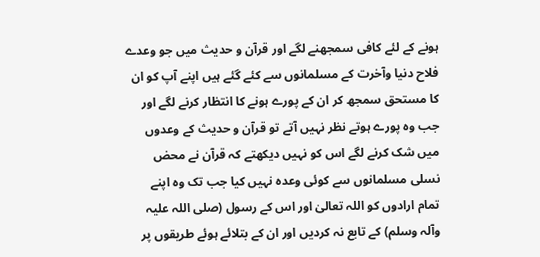ہونے کے لئے کافی سمجھنے لگے اور قرآن و حدیث میں جو وعدے فلاح دنیا وآخرت کے مسلمانوں سے کئے گئے ہیں اپنے آپ کو ان کا مستحق سمجھ کر ان کے پورے ہونے کا انتظار کرنے لگے اور جب وہ پورے ہوتے نظر نہیں آتے تو قرآن و حدیث کے وعدوں میں شک کرنے لگے اس کو نہیں دیکھتے کہ قرآن نے محض نسلی مسلمانوں سے کوئی وعدہ نہیں کیا جب تک وہ اپنے تمام ارادوں کو اللہ تعالیٰ اور اس کے رسول (صلی اللہ علیہ وآلہ وسلم) کے تابع نہ کردیں اور ان کے بتلائے ہوئے طریقوں پر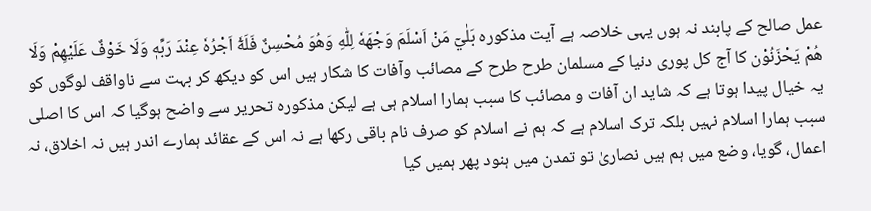عمل صالح کے پابند نہ ہوں یہی خلاصہ ہے آیت مذکورہ بَلٰيۤ مَنْ اَسْلَمَ وَجْهَهٗ لِلّٰهِ وَھُوَ مُحْسِنٌ فَلَهٗٓ اَجْرُهٗ عِنْدَ رَبِّهٖ وَلَا خَوْفٌ عَلَيْهِمْ وَلَا ھُمْ يَحْزَنُوْن کا آج کل پوری دنیا کے مسلمان طرح طرح کے مصائب وآفات کا شکار ہیں اس کو دیکھ کر بہت سے ناواقف لوگوں کو یہ خیال پیدا ہوتا ہے کہ شاید ان آفات و مصائب کا سبب ہمارا اسلام ہی ہے لیکن مذکورہ تحریر سے واضح ہوگیا کہ اس کا اصلی سبب ہمارا اسلام نہیں بلکہ ترک اسلام ہے کہ ہم نے اسلام کو صرف نام باقی رکھا ہے نہ اس کے عقائد ہمارے اندر ہیں نہ اخلاق، نہ اعمال، گویا، وضع میں ہم ہیں نصاریٰ تو تمدن میں ہنود پھر ہمیں کیا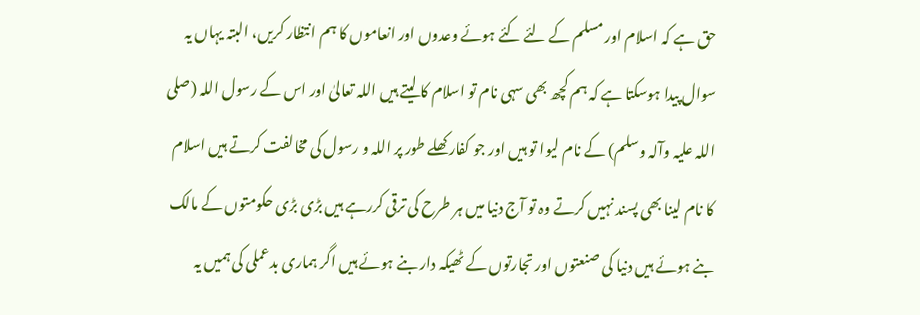حق ہے کہ اسلام اور مسلم کے لئے کئے ہوئے وعدوں اور انعاموں کا ہم انتظار کریں، البتہ یہاں یہ سوال پیدا ہوسکتا ہے کہ ہم کچھ بھی سہی نام تو اسلام کا لیتے ہیں اللہ تعالیٰ اور اس کے رسول اللہ (صلی اللہ علیہ وآلہ وسلم) کے نام لیوا تو ہیں اور جو کفار کھلے طور پر اللہ و رسول کی مخالفت کرتے ہیں اسلام کا نام لینا بھی پسند نہیں کرتے وہ تو آج دنیا میں ہر طرح کی ترقی کررہے ہیں بڑی بڑی حکومتوں کے مالک بنے ہوئے ہیں دنیا کی صنعتوں اور تجارتوں کے ٹھیکہ دار بنے ہوئے ہیں اگر ہماری بدعملی کی ہمیں یہ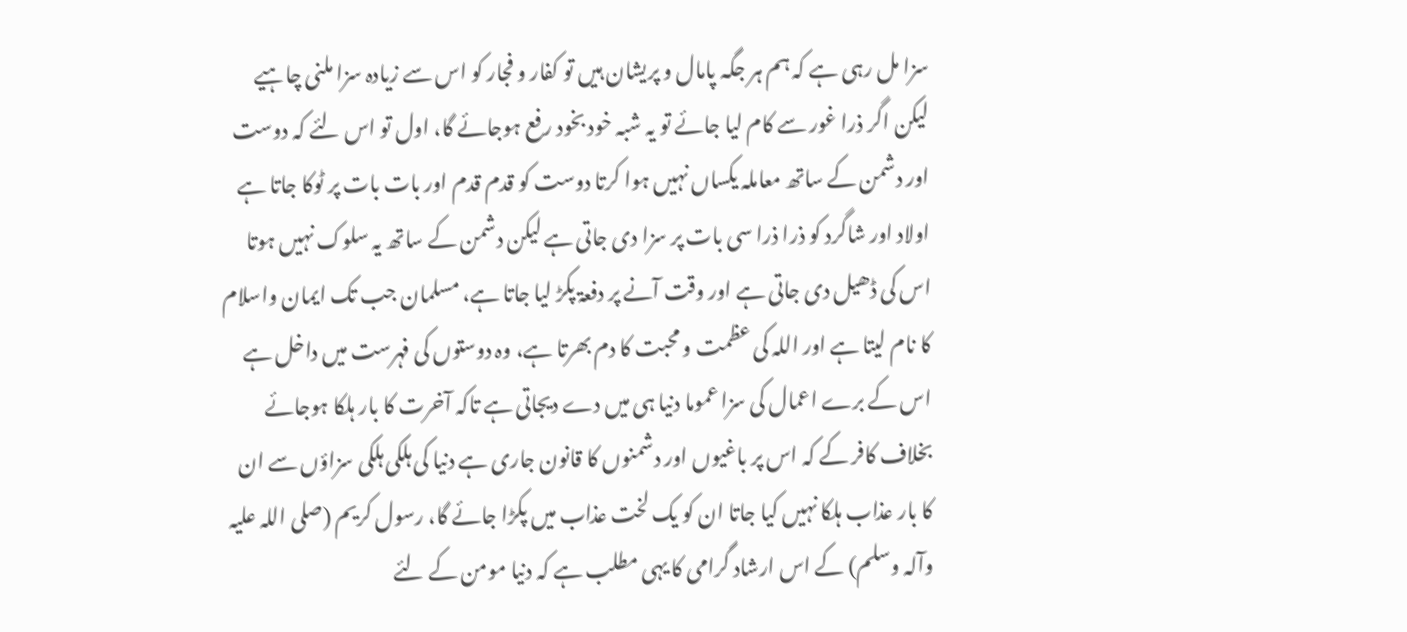سزا مل رہی ہے کہ ہم ہر جگہ پامال و پریشان ہیں تو کفار و فجار کو اس سے زیادہ سزا ملنی چاہیے لیکن اگر ذرا غور سے کام لیا جائے تو یہ شبہ خود بخود رفع ہوجائے گا، اول تو اس لئے کہ دوست اور دشمن کے ساتھ معاملہ یکساں نہیں ہوا کرتا دوست کو قدم قدم اور بات بات پر ٹوکا جاتا ہے اولاد اور شاگرد کو ذرا ذرا سی بات پر سزا دی جاتی ہے لیکن دشمن کے ساتھ یہ سلوک نہیں ہوتا اس کی ڈھیل دی جاتی ہے اور وقت آنے پر دفعۃ پکڑ لیا جاتا ہے، مسلمان جب تک ایمان واسلام کا نام لیتا ہے اور اللہ کی عظمت و محبت کا دم بھرتا ہے، وہ دوستوں کی فہرست میں داخل ہے اس کے برے اعمال کی سزا عموما دنیا ہی میں دے دیجاتی ہے تاکہ آخرت کا بار ہلکا ہوجائے بخلاف کافر کے کہ اس پر باغیوں اور دشمنوں کا قانون جاری ہے دنیا کی ہلکی ہلکی سزاؤں سے ان کا بار عذاب ہلکا نہیں کیا جاتا ان کو یک لخت عذاب میں پکڑا جائے گا، رسول کریم (صلی اللہ علیہ وآلہ وسلم) کے اس ارشاد گرامی کا یہی مطلب ہے کہ دنیا مومن کے لئے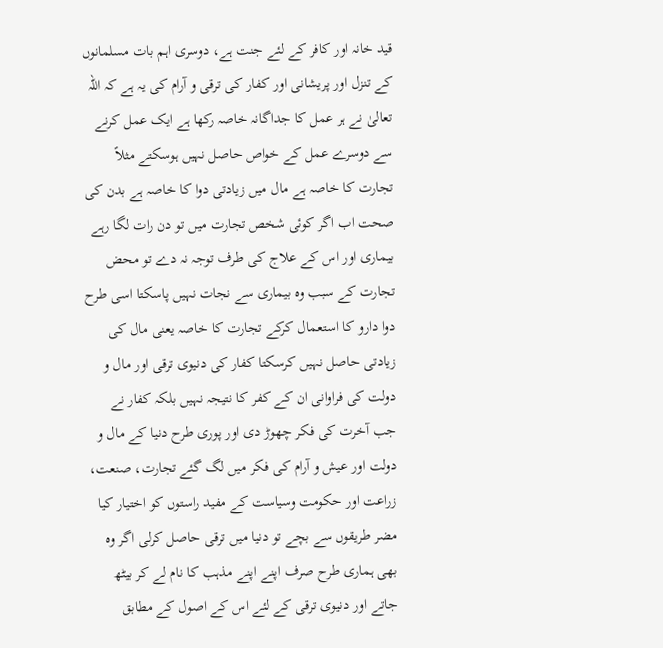قید خانہ اور کافر کے لئے جنت ہے، دوسری اہم بات مسلمانوں کے تنزل اور پریشانی اور کفار کی ترقی و آرام کی یہ ہے کہ اللہ تعالیٰ نے ہر عمل کا جداگانہ خاصہ رکھا ہے ایک عمل کرنے سے دوسرے عمل کے خواص حاصل نہیں ہوسکتے مثلاً تجارت کا خاصہ ہے مال میں زیادتی دوا کا خاصہ ہے بدن کی صحت اب اگر کوئی شخص تجارت میں تو دن رات لگا رہے بیماری اور اس کے علاج کی طرف توجہ نہ دے تو محض تجارت کے سبب وہ بیماری سے نجات نہیں پاسکتا اسی طرح دوا دارو کا استعمال کرکے تجارت کا خاصہ یعنی مال کی زیادتی حاصل نہیں کرسکتا کفار کی دنیوی ترقی اور مال و دولت کی فراوانی ان کے کفر کا نتیجہ نہیں بلکہ کفار نے جب آخرت کی فکر چھوڑ دی اور پوری طرح دنیا کے مال و دولت اور عیش و آرام کی فکر میں لگ گئے تجارت، صنعت، زراعت اور حکومت وسیاست کے مفید راستوں کو اختیار کیا مضر طریقوں سے بچے تو دنیا میں ترقی حاصل کرلی اگر وہ بھی ہماری طرح صرف اپنے اپنے مذہب کا نام لے کر بیٹھ جاتے اور دنیوی ترقی کے لئے اس کے اصول کے مطابق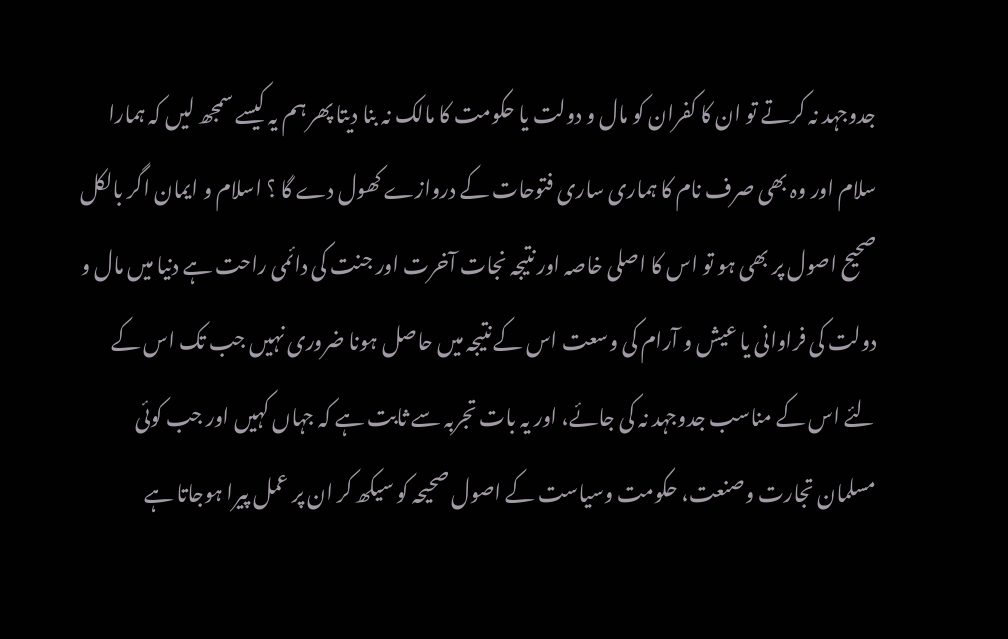جدوجہد نہ کرتے تو ان کا کفران کو مال و دولت یا حکومت کا مالک نہ بنا دیتا پھر ہم یہ کیسے سمجھ لیں کہ ہمارا سلام اور وہ بھی صرف نام کا ہماری ساری فتوحات کے دروازے کھول دے گا ؟ اسلام و ایمان اگر بالکل صحیح اصول پر بھی ہو تو اس کا اصلی خاصہ اور نتیجہ نجات آخرت اور جنت کی دائمی راحت ہے دنیا میں مال و دولت کی فراوانی یا عیش و آرام کی وسعت اس کے نتیجہ میں حاصل ہونا ضروری نہیں جب تک اس کے لئے اس کے مناسب جدوجہد نہ کی جائے، اور یہ بات تجربہ سے ثابت ہے کہ جہاں کہیں اور جب کوئی مسلمان تجارت وصنعت، حکومت وسیاست کے اصول صحیحہ کو سیکھ کر ان پر عمل پیرا ہوجاتا ہے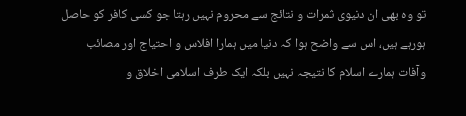تو وہ بھی ان دنیوی ثمرات و نتائج سے محروم نہیں رہتا جو کسی کافر کو حاصل ہورہے ہیں، اس سے واضح ہوا کہ دنیا میں ہمارا افلاس و احتیاج اور مصائب وآفات ہمارے اسلام کا نتیجہ نہیں بلکہ ایک طرف اسلامی اخلاق و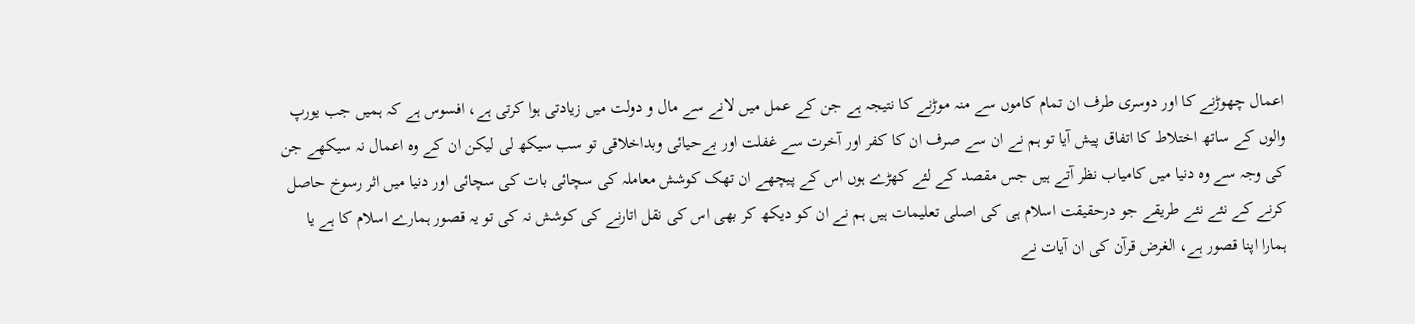اعمال چھوڑنے کا اور دوسری طرف ان تمام کاموں سے منہ موڑنے کا نتیجہ ہے جن کے عمل میں لانے سے مال و دولت میں زیادتی ہوا کرتی ہے، افسوس ہے کہ ہمیں جب یورپ والوں کے ساتھ اختلاط کا اتفاق پیش آیا تو ہم نے ان سے صرف ان کا کفر اور آخرت سے غفلت اور بےحیائی وبداخلاقی تو سب سیکھ لی لیکن ان کے وہ اعمال نہ سیکھے جن کی وجہ سے وہ دنیا میں کامیاب نظر آتے ہیں جس مقصد کے لئے کھڑے ہوں اس کے پیچھے ان تھک کوشش معاملہ کی سچائی بات کی سچائی اور دنیا میں اثر رسوخ حاصل کرنے کے نئے نئے طریقے جو درحقیقت اسلام ہی کی اصلی تعلیمات ہیں ہم نے ان کو دیکھ کر بھی اس کی نقل اتارنے کی کوشش نہ کی تو یہ قصور ہمارے اسلام کا ہے یا ہمارا اپنا قصور ہے، الغرض قرآن کی ان آیات نے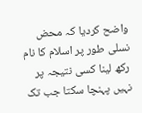واضح کردیا کہ محض نسلی طور پر اسلام کا نام رکھ لینا کسی نتیجہ پر نہیں پہنچا سکتا جب تک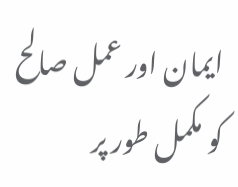ایمان اور عمل صالح کو مکمل طور پر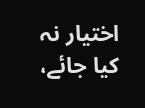اختیار نہ کیا جائے،